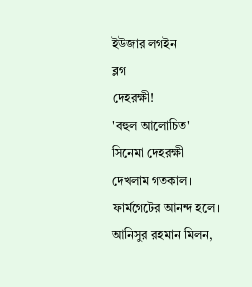ইউজার লগইন
ব্লগ
দেহরক্ষী!
'বহুল আলোচিত' সিনেমা দেহরক্ষী দেখলাম গতকাল। ফার্মগেটের আনন্দ হলে। আনিসুর রহমান মিলন,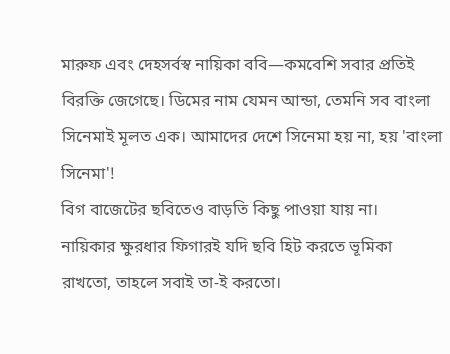মারুফ এবং দেহসর্বস্ব নায়িকা ববি―কমবেশি সবার প্রতিই বিরক্তি জেগেছে। ডিমের নাম যেমন আন্ডা, তেমনি সব বাংলা সিনেমাই মূলত এক। আমাদের দেশে সিনেমা হয় না, হয় 'বাংলা সিনেমা'!
বিগ বাজেটের ছবিতেও বাড়তি কিছু পাওয়া যায় না।
নায়িকার ক্ষুরধার ফিগারই যদি ছবি হিট করতে ভূমিকা রাখতো, তাহলে সবাই তা-ই করতো।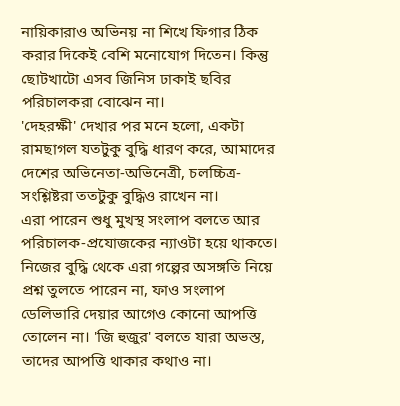নায়িকারাও অভিনয় না শিখে ফিগার ঠিক করার দিকেই বেশি মনোযোগ দিতেন। কিন্তু ছোটখাটো এসব জিনিস ঢাকাই ছবির পরিচালকরা বোঝেন না।
'দেহরক্ষী' দেখার পর মনে হলো, একটা রামছাগল যতটুকু বুদ্ধি ধারণ করে, আমাদের দেশের অভিনেতা-অভিনেত্রী, চলচ্চিত্র-সংশ্লিষ্টরা ততটুকু বুদ্ধিও রাখেন না।
এরা পারেন শুধু মুখস্থ সংলাপ বলতে আর পরিচালক-প্রযোজকের ন্যাওটা হয়ে থাকতে।
নিজের বুদ্ধি থেকে এরা গল্পের অসঙ্গতি নিয়ে প্রশ্ন তুলতে পারেন না, ফাও সংলাপ ডেলিভারি দেয়ার আগেও কোনো আপত্তি তোলেন না। 'জি হুজুর' বলতে যারা অভস্ত, তাদের আপত্তি থাকার কথাও না।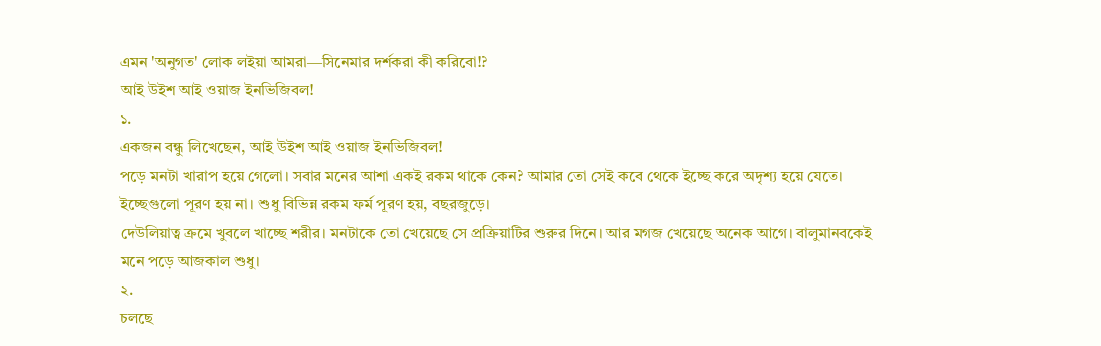এমন 'অনুগত' লোক লইয়া আমরা―সিনেমার দর্শকরা কী করিবো!?
আই উইশ আই ওয়াজ ইনভিজিবল!
১.
একজন বন্ধু লিখেছেন, আই উইশ আই ওয়াজ ইনভিজিবল!
পড়ে মনটা খারাপ হয়ে গেলো। সবার মনের আশা একই রকম থাকে কেন? আমার তো সেই কবে থেকে ইচ্ছে করে অদৃশ্য হয়ে যেতে। ইচ্ছেগুলো পূরণ হয় না। শুধু বিভিন্ন রকম ফর্ম পূরণ হয়, বছরজুড়ে।
দেউলিয়াত্ব ক্রমে খুবলে খাচ্ছে শরীর। মনটাকে তো খেয়েছে সে প্রক্রিয়াটির শুরুর দিনে। আর মগজ খেয়েছে অনেক আগে। বালুমানবকেই মনে পড়ে আজকাল শুধু।
২.
চলছে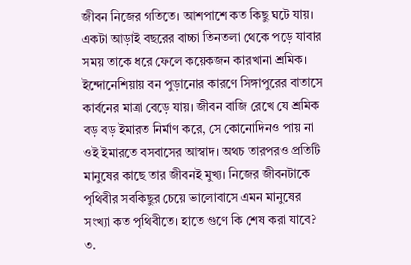জীবন নিজের গতিতে। আশপাশে কত কিছু ঘটে যায়। একটা আড়াই বছরের বাচ্চা তিনতলা থেকে পড়ে যাবার সময় তাকে ধরে ফেলে কয়েকজন কারখানা শ্রমিক। ইন্দোনেশিয়ায় বন পুড়ানোর কারণে সিঙ্গাপুরের বাতাসে কার্বনের মাত্রা বেড়ে যায়। জীবন বাজি রেখে যে শ্রমিক বড় বড় ইমারত নির্মাণ করে, সে কোনোদিনও পায় না ওই ইমারতে বসবাসের আস্বাদ। অথচ তারপরও প্রতিটি মানুষের কাছে তার জীবনই মুখ্য। নিজের জীবনটাকে পৃথিবীর সবকিছুর চেয়ে ভালোবাসে এমন মানুষের সংখ্যা কত পৃথিবীতে। হাতে গুণে কি শেষ করা যাবে?
৩.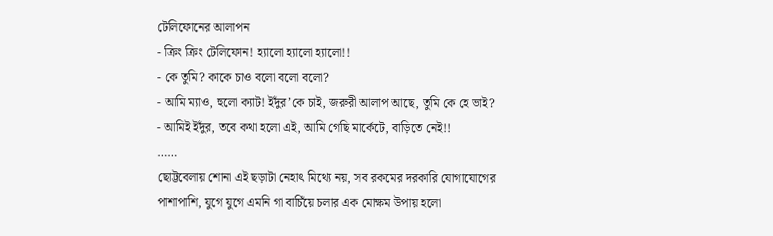টেলিফোনের আলাপন
- ক্রিং ক্রিং টেলিফোন! হ্যালো হ্যালো হ্যালো!!
- কে তুমি? কাকে চাও বলো বলো বলো?
- আমি ম্যাও, হুলো ক্যাট! ইদুঁর’কে চাই, জরুরী আলাপ আছে, তুমি কে হে ভাই?
- আমিই ইদুঁর, তবে কথা হলো এই, আমি গেছি মার্কেটে, বাড়িতে নেই!!
……
ছোট্টবেলায় শোনা এই ছড়াটা নেহাৎ মিথ্যে নয়, সব রকমের দরকারি যোগাযোগের পাশাপাশি, যুগে যুগে এমনি গা বাচিঁয়ে চলার এক মোক্ষম উপায় হলো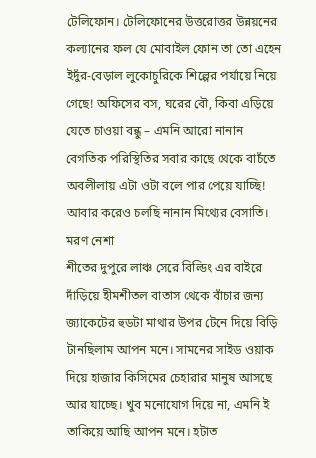টেলিফোন। টেলিফোনের উত্তরোত্তর উন্নয়নের কল্যানের ফল যে মোবাইল ফোন তা তো এহেন ইদুঁর-বেড়াল লুকোচুরিকে শিল্পের পর্যায়ে নিয়ে গেছে! অফিসের বস, ঘরের বৌ, কিবা এড়িয়ে যেতে চাওয়া বন্ধু – এমনি আরো নানান বেগতিক পরিস্থিতির সবার কাছে থেকে বাচঁতে অবলীলায় এটা ওটা বলে পার পেয়ে যাচ্ছি! আবার করেও চলছি নানান মিথ্যের বেসাতি।
মরণ নেশা
শীতের দুপুরে লাঞ্চ সেরে বিল্ডিং এর বাইরে দাঁড়িয়ে হীমশীতল বাতাস থেকে বাঁচার জন্য জ্যাকেটের হুডটা মাথার উপর টেনে দিয়ে বিড়ি টানছিলাম আপন মনে। সামনের সাইড ওয়াক দিয়ে হাজার কিসিমের চেহারার মানুষ আসছে আর যাচ্ছে। খুব মনোযোগ দিয়ে না, এমনি ই তাকিয়ে আছি আপন মনে। হটাত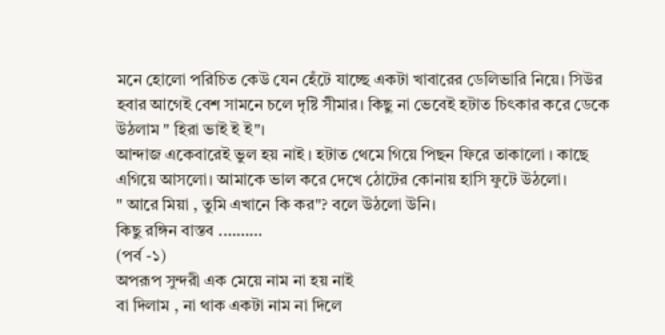মনে হোলো পরিচিত কেউ যেন হেঁটে যাচ্ছে একটা খাবারের ডেলিভারি নিয়ে। সিউর হবার আগেই বেশ সামনে চলে দৃষ্টি সীমার। কিছু না ভেবেই হটাত চিৎকার করে ডেকে উঠলাম " হিরা ভাই ই ই"।
আন্দাজ একেবারেই ভুল হয় নাই । হটাত থেমে গিয়ে পিছন ফিরে তাকালো । কাছে এগিয়ে আসলো। আমাকে ভাল করে দেখে ঠোটের কোনায় হাসি ফুটে উঠলো।
" আরে মিয়া , তুমি এখানে কি কর"? বলে উঠলো উনি।
কিছু রঙ্গিন বাস্তব .………
(পর্ব -১)
অপরূপ সুন্দরী এক মেয়ে নাম না হয় নাই
বা দিলাম , না থাক একটা নাম না দিলে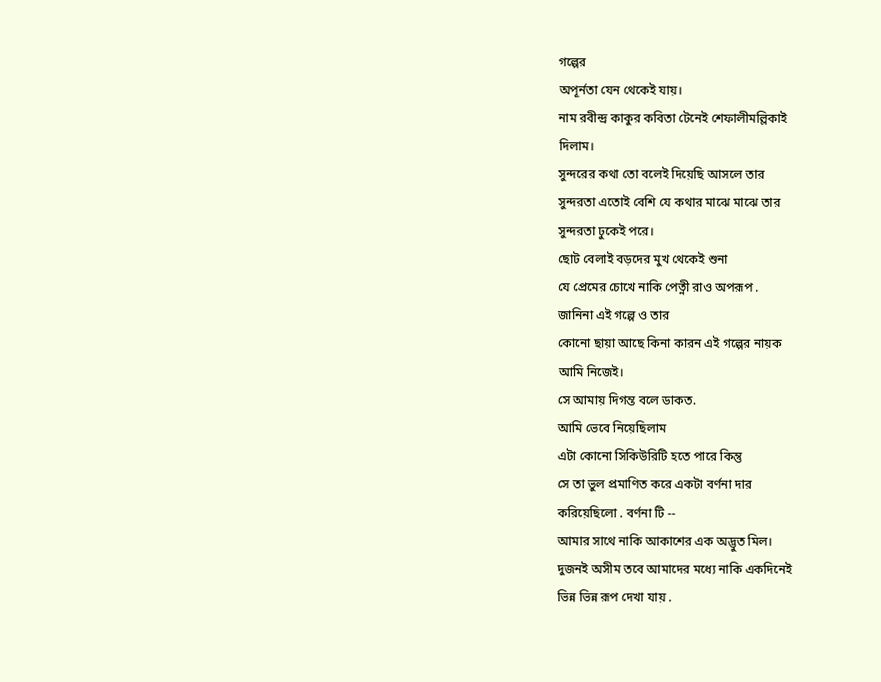গল্পের
অপূর্নতা যেন থেকেই যায়।
নাম রবীন্দ্র কাকুর কবিতা টেনেই শেফালীমল্লিকাই
দিলাম।
সুন্দরের কথা তো বলেই দিয়েছি আসলে তার
সুন্দরতা এতোই বেশি যে কথার মাঝে মাঝে তার
সুন্দরতা ঢুকেই পরে।
ছোট বেলাই বড়দের মুখ থেকেই শুনা
যে প্রেমের চোখে নাকি পেত্নী রাও অপরূপ .
জানিনা এই গল্পে ও তার
কোনো ছায়া আছে কিনা কারন এই গল্পের নায়ক
আমি নিজেই।
সে আমায় দিগন্ত বলে ডাকত.
আমি ভেবে নিয়েছিলাম
এটা কোনো সিকিউরিটি হতে পারে কিন্তু
সে তা ভুল প্রমাণিত করে একটা বর্ণনা দার
করিয়েছিলো . বর্ণনা টি --
আমার সাথে নাকি আকাশের এক অদ্ভুত মিল।
দুজনই অসীম তবে আমাদের মধ্যে নাকি একদিনেই
ভিন্ন ভিন্ন রূপ দেখা যায় .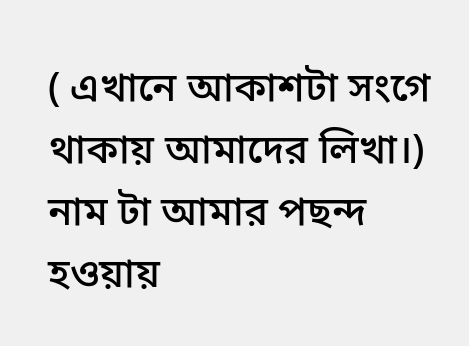( এখানে আকাশটা সংগে থাকায় আমাদের লিখা।)
নাম টা আমার পছন্দ হওয়ায়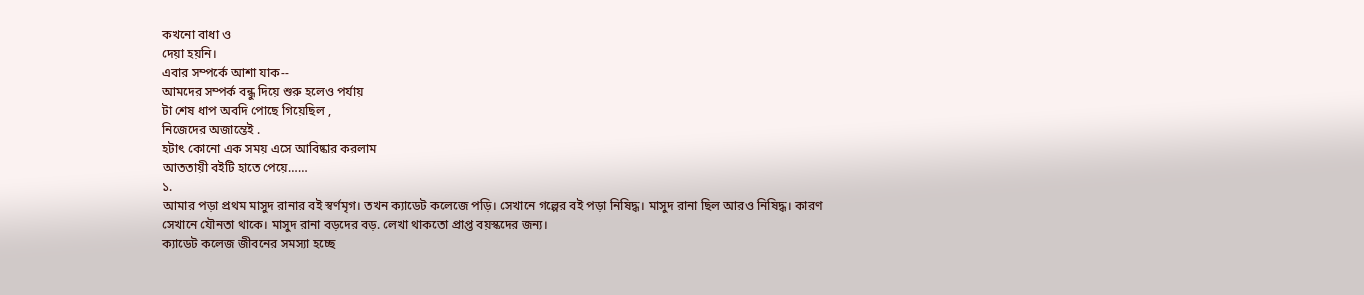কখনো বাধা ও
দেয়া হয়নি।
এবার সম্পর্কে আশা যাক--
আমদের সম্পর্ক বন্ধু দিয়ে শুরু হলেও পর্যায়
টা শেষ ধাপ অবদি পোছে গিয়েছিল ,
নিজেদের অজান্তেই .
হটাৎ কোনো এক সময় এসে আবিষ্কার করলাম
আততায়ী বইটি হাতে পেয়ে……
১.
আমার পড়া প্রথম মাসুদ রানার বই স্বর্ণমৃগ। তখন ক্যাডেট কলেজে পড়ি। সেখানে গল্পের বই পড়া নিষিদ্ধ। মাসুদ রানা ছিল আরও নিষিদ্ধ। কারণ সেখানে যৌনতা থাকে। মাসুদ রানা বড়দের বড়. লেখা থাকতো প্রাপ্ত বয়স্কদের জন্য।
ক্যাডেট কলেজ জীবনের সমস্যা হচ্ছে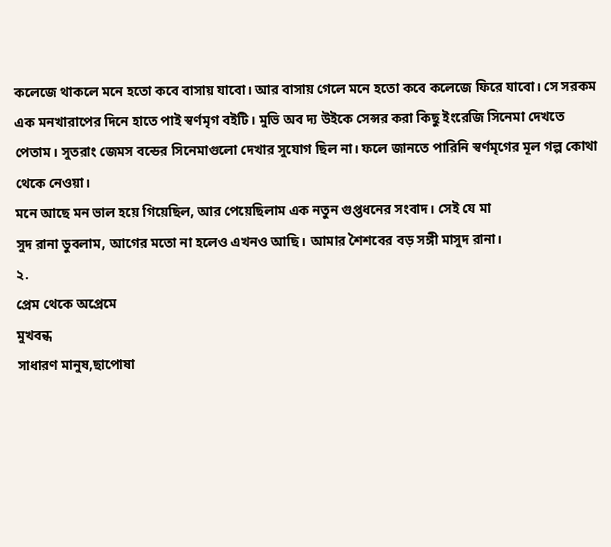কলেজে থাকলে মনে হতো কবে বাসায় যাবো। আর বাসায় গেলে মনে হতো কবে কলেজে ফিরে যাবো। সে সরকম এক মনখারাপের দিনে হাতে পাই স্বর্ণমৃগ বইটি। মুভি অব দ্য উইকে সেন্সর করা কিছু ইংরেজি সিনেমা দেখতে পেতাম। সুতরাং জেমস বন্ডের সিনেমাগুলো দেখার সুযোগ ছিল না। ফলে জানতে পারিনি স্বর্ণমৃগের মূল গল্প কোথা থেকে নেওয়া।
মনে আছে মন ভাল হয়ে গিয়েছিল, আর পেয়েছিলাম এক নতুন গুপ্তধনের সংবাদ। সেই যে মা
সুদ রানা ডুবলাম, আগের মতো না হলেও এখনও আছি। আমার শৈশবের বড় সঙ্গী মাসুদ রানা।
২.
প্রেম থেকে অপ্রেমে
মুখবন্ধ
সাধারণ মানুষ,ছাপোষা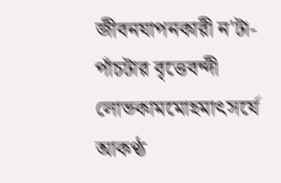জীবনযাপনকারী ন'টা-পাঁচটার বৃত্তেবন্দী লোভকামমোহমাৎসর্যে আকণ্ঠ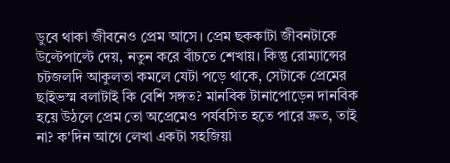ডুবে থাকা জীবনেও প্রেম আসে। প্রেম ছককাটা জীবনটাকে উল্টেপাল্টে দেয়, নতুন করে বাঁচতে শেখায়। কিন্তু রোম্যান্সের চটজলদি আকুলতা কমলে যেটা পড়ে থাকে, সেটাকে প্রেমের ছাইভস্ম বলাটাই কি বেশি সঙ্গত? মানবিক টানাপোড়েন দানবিক হয়ে উঠলে প্রেম তো অপ্রেমেও পর্যবসিত হতে পারে দ্রুত, তাই না? ক'দিন আগে লেখা একটা সহজিয়া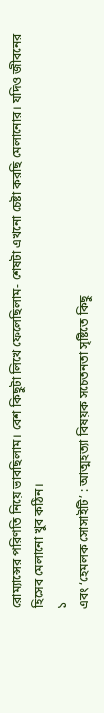রোম্যান্সের পরিণতি নিয়ে ভাবছিলাম। বেশ কিছুটা লিখে ফেলেছিলাম- শেষটা এখনো চেষ্টা করছি মেলানোর। যদিও জীবনের হিসেব মেলানো খুব কঠিন।
১
এবং ‘হেমলক সোসাইটি’ : আত্মহত্যা বিষয়ক সচেতনতা সৃষ্টিতে কিছু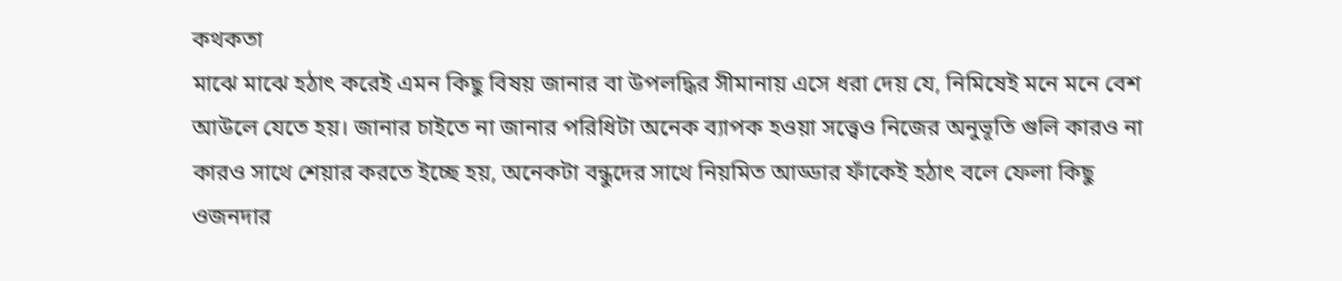কথকতা
মাঝে মাঝে হঠাৎ করেই এমন কিছু বিষয় জানার বা উপলদ্ধির সীমানায় এসে ধরা দেয় যে, নিমিষেই মনে মনে বেশ আউলে যেতে হয়। জানার চাইতে না জানার পরিধিটা অনেক ব্যাপক হওয়া সত্ত্বেও নিজের অনুভূতি গুলি কারও না কারও সাথে শেয়ার করতে ইচ্ছে হয়, অনেকটা বন্ধুদের সাথে নিয়মিত আড্ডার ফাঁকেই হঠাৎ বলে ফেলা কিছু ওজনদার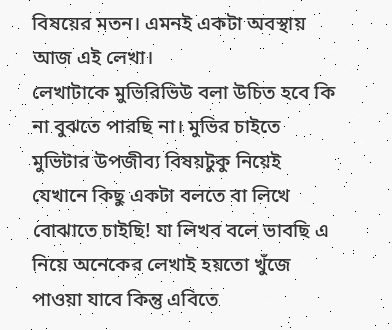বিষয়ের মতন। এমনই একটা অবস্থায় আজ এই লেখা।
লেখাটাকে মুভিরিভিউ বলা উচিত হবে কি না বুঝতে পারছি না। মুভির চাইতে মুভিটার উপজীব্য বিষয়টুকু নিয়েই যেখানে কিছু একটা বলতে বা লিখে বোঝাতে চাইছি! যা লিখব বলে ভাবছি এ নিয়ে অনেকের লেখাই হয়তো খুঁজে পাওয়া যাবে কিন্তু এবিতে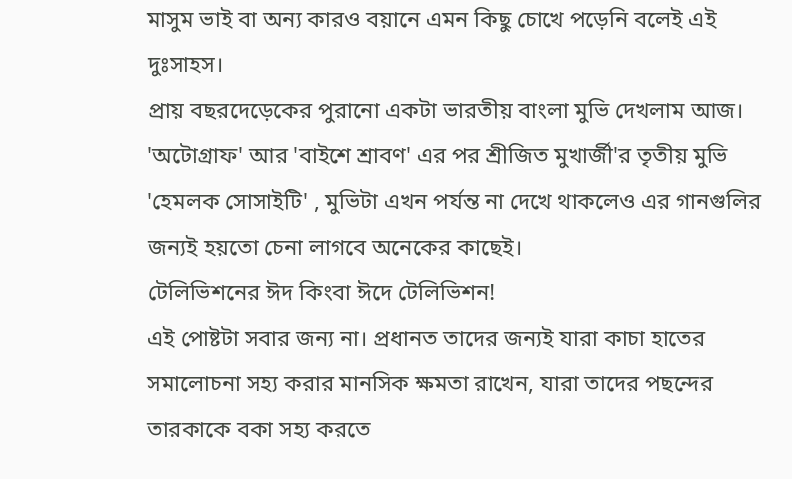মাসুম ভাই বা অন্য কারও বয়ানে এমন কিছু চোখে পড়েনি বলেই এই দুঃসাহস।
প্রায় বছরদেড়েকের পুরানো একটা ভারতীয় বাংলা মুভি দেখলাম আজ। 'অটোগ্রাফ' আর 'বাইশে শ্রাবণ' এর পর শ্রীজিত মুখার্জী'র তৃতীয় মুভি 'হেমলক সোসাইটি' , মুভিটা এখন পর্যন্ত না দেখে থাকলেও এর গানগুলির জন্যই হয়তো চেনা লাগবে অনেকের কাছেই।
টেলিভিশনের ঈদ কিংবা ঈদে টেলিভিশন!
এই পোষ্টটা সবার জন্য না। প্রধানত তাদের জন্যই যারা কাচা হাতের সমালোচনা সহ্য করার মানসিক ক্ষমতা রাখেন, যারা তাদের পছন্দের তারকাকে বকা সহ্য করতে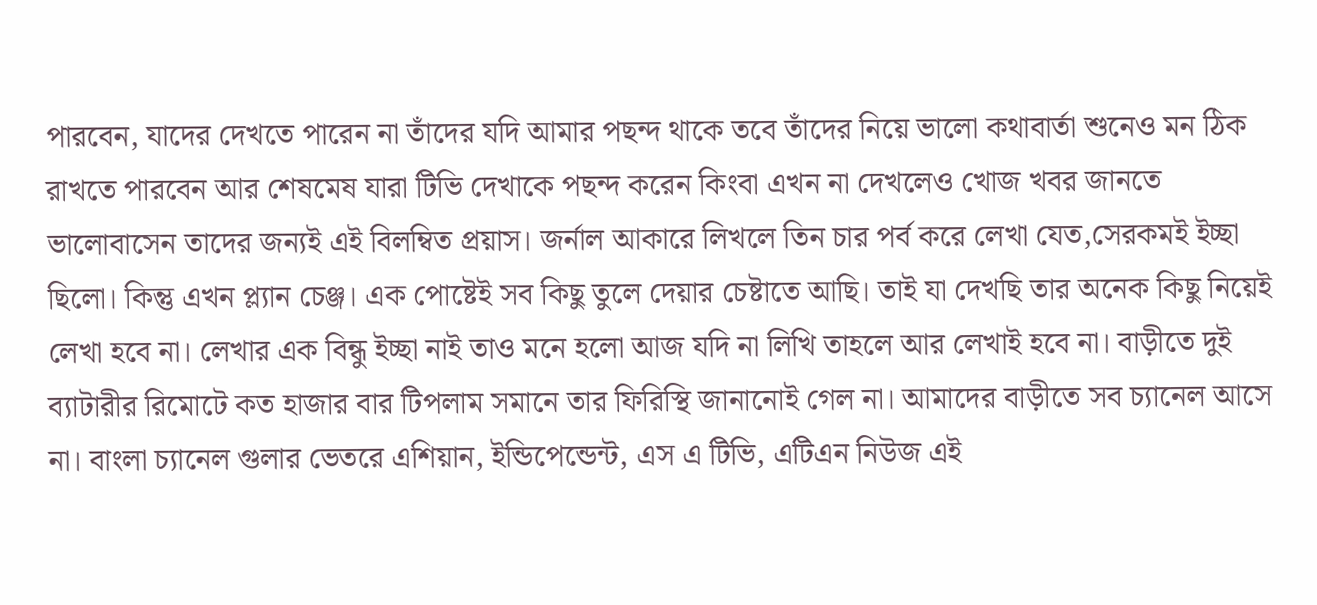পারবেন, যাদের দেখতে পারেন না তাঁদের যদি আমার পছন্দ থাকে তবে তাঁদের নিয়ে ভালো কথাবার্তা শুনেও মন ঠিক রাখতে পারবেন আর শেষমেষ যারা টিভি দেখাকে পছন্দ করেন কিংবা এখন না দেখলেও খোজ খবর জানতে ভালোবাসেন তাদের জন্যই এই বিলম্বিত প্রয়াস। জর্নাল আকারে লিখলে তিন চার পর্ব করে লেখা যেত,সেরকমই ইচ্ছা ছিলো। কিন্তু এখন প্ল্যান চেঞ্জ। এক পোষ্টেই সব কিছু তুলে দেয়ার চেষ্টাতে আছি। তাই যা দেখছি তার অনেক কিছু নিয়েই লেখা হবে না। লেখার এক বিন্ধু ইচ্ছা নাই তাও মনে হলো আজ যদি না লিখি তাহলে আর লেখাই হবে না। বাড়ীতে দুই ব্যাটারীর রিমোটে কত হাজার বার টিপলাম সমানে তার ফিরিস্থি জানানোই গেল না। আমাদের বাড়ীতে সব চ্যানেল আসে না। বাংলা চ্যানেল গুলার ভেতরে এশিয়ান, ইন্ডিপেন্ডেন্ট, এস এ টিভি, এটিএন নিউজ এই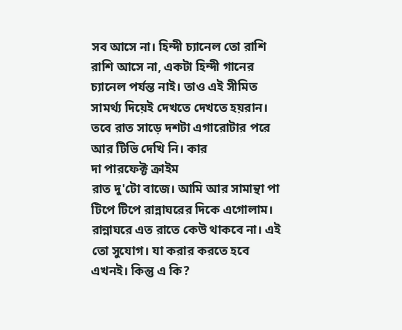সব আসে না। হিন্দী চ্যানেল তো রাশি রাশি আসে না, একটা হিন্দী গানের চ্যানেল পর্যন্ত নাই। তাও এই সীমিত সামর্থ্য দিয়েই দেখতে দেখতে হয়রান। তবে রাত সাড়ে দশটা এগারোটার পরে আর টিভি দেখি নি। কার
দা পারফেক্ট ক্রাইম
রাত দু'টো বাজে। আমি আর সামান্থা পা টিপে টিপে রান্নাঘরের দিকে এগোলাম। রান্নাঘরে এত রাতে কেউ থাকবে না। এই তো সুযোগ। যা করার করতে হবে এখনই। কিন্তু এ কি?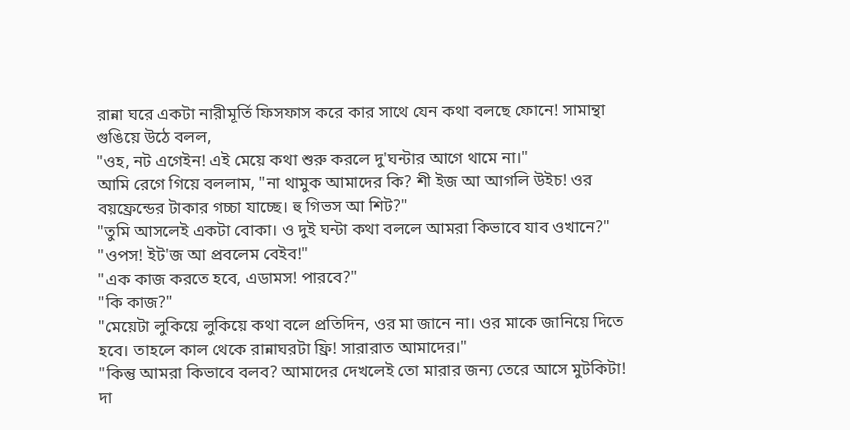রান্না ঘরে একটা নারীমূর্তি ফিসফাস করে কার সাথে যেন কথা বলছে ফোনে! সামান্থা গুঙিয়ে উঠে বলল,
"ওহ, নট এগেইন! এই মেয়ে কথা শুরু করলে দু'ঘন্টার আগে থামে না।"
আমি রেগে গিয়ে বললাম, "না থামুক আমাদের কি? শী ইজ আ আগলি উইচ! ওর বয়ফ্রেন্ডের টাকার গচ্চা যাচ্ছে। হু গিভস আ শিট?"
"তুমি আসলেই একটা বোকা। ও দুই ঘন্টা কথা বললে আমরা কিভাবে যাব ওখানে?"
"ওপস! ইট'জ আ প্রবলেম বেইব!"
"এক কাজ করতে হবে, এডামস! পারবে?"
"কি কাজ?"
"মেয়েটা লুকিয়ে লুকিয়ে কথা বলে প্রতিদিন, ওর মা জানে না। ওর মাকে জানিয়ে দিতে হবে। তাহলে কাল থেকে রান্নাঘরটা ফ্রি! সারারাত আমাদের।"
"কিন্তু আমরা কিভাবে বলব? আমাদের দেখলেই তো মারার জন্য তেরে আসে মুটকিটা! দা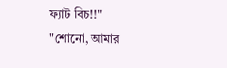ফ্যাট বিচ!!"
"শোনো, আমার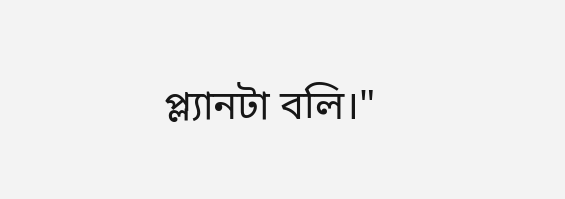প্ল্যানটা বলি।"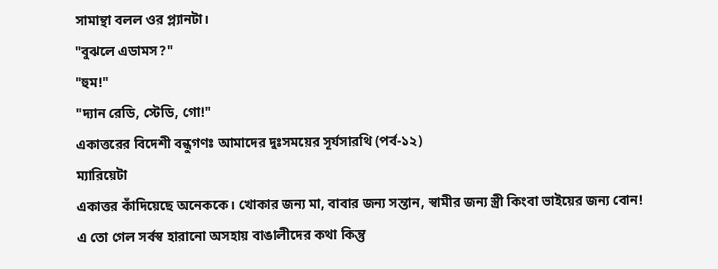সামান্থা বলল ওর প্ল্যানটা।
"বুঝলে এডামস?"
"হুম!"
"দ্যান রেডি, স্টেডি, গো!"
একাত্তরের বিদেশী বন্ধুগণঃ আমাদের দুঃসময়ের সূর্যসারথি (পর্ব-১২)
ম্যারিয়েটা
একাত্তর কাঁদিয়েছে অনেককে। খোকার জন্য মা, বাবার জন্য সন্তান, স্বামীর জন্য স্ত্রী কিংবা ভাইয়ের জন্য বোন! এ তো গেল সর্বস্ব হারানো অসহায় বাঙালীদের কথা কিন্তু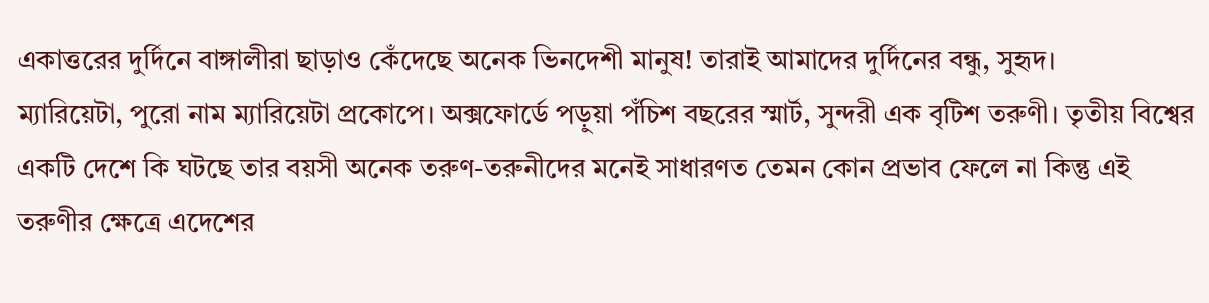একাত্তরের দুর্দিনে বাঙ্গালীরা ছাড়াও কেঁদেছে অনেক ভিনদেশী মানুষ! তারাই আমাদের দুর্দিনের বন্ধু, সুহৃদ।
ম্যারিয়েটা, পুরো নাম ম্যারিয়েটা প্রকোপে। অক্সফোর্ডে পড়ুয়া পঁচিশ বছরের স্মার্ট, সুন্দরী এক বৃটিশ তরুণী। তৃতীয় বিশ্বের একটি দেশে কি ঘটছে তার বয়সী অনেক তরুণ-তরুনীদের মনেই সাধারণত তেমন কোন প্রভাব ফেলে না কিন্তু এই তরুণীর ক্ষেত্রে এদেশের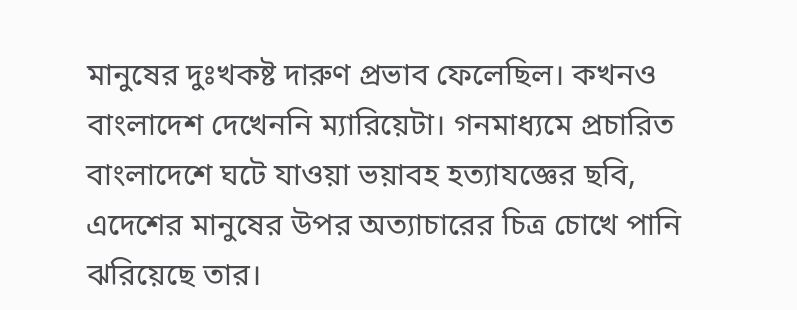মানুষের দুঃখকষ্ট দারুণ প্রভাব ফেলেছিল। কখনও বাংলাদেশ দেখেননি ম্যারিয়েটা। গনমাধ্যমে প্রচারিত বাংলাদেশে ঘটে যাওয়া ভয়াবহ হত্যাযজ্ঞের ছবি, এদেশের মানুষের উপর অত্যাচারের চিত্র চোখে পানি ঝরিয়েছে তার।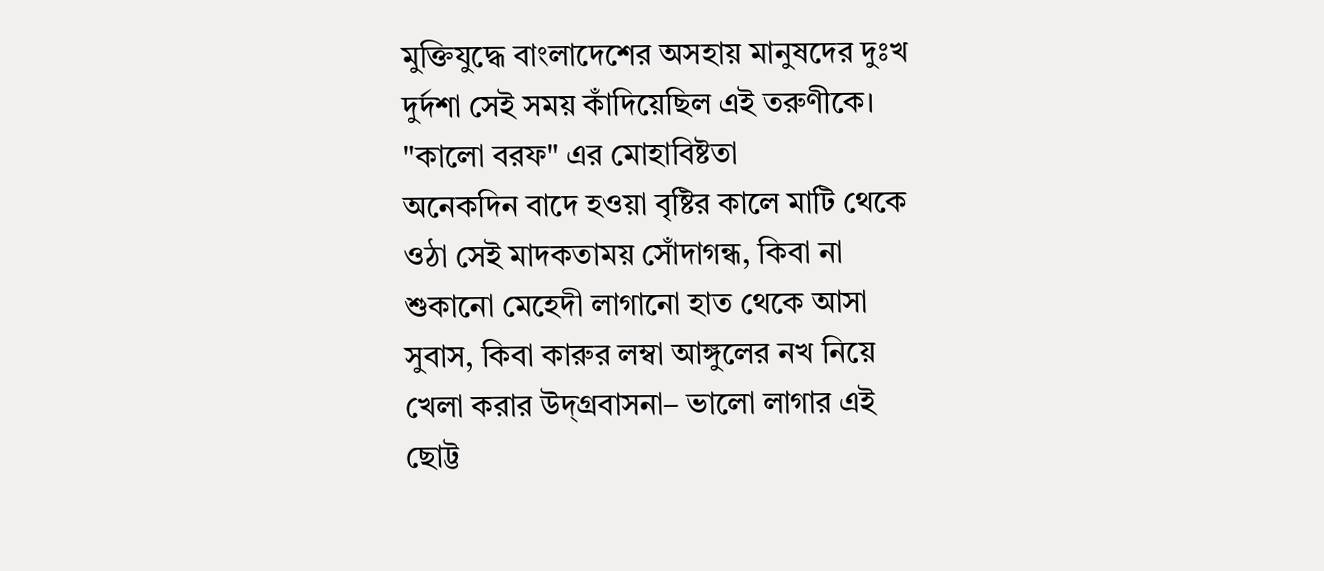মুক্তিযুদ্ধে বাংলাদেশের অসহায় মানুষদের দুঃখ দুর্দশা সেই সময় কাঁদিয়েছিল এই তরুণীকে।
"কালো বরফ" এর মোহাবিষ্টতা
অনেকদিন বাদে হওয়া বৃষ্টির কালে মাটি থেকে ওঠা সেই মাদকতাময় সোঁদাগন্ধ, কিবা না শুকানো মেহেদী লাগানো হাত থেকে আসা সুবাস, কিবা কারুর লম্বা আঙ্গুলের নখ নিয়ে খেলা করার উদ্গ্রবাসনা– ভালো লাগার এই ছোট্ট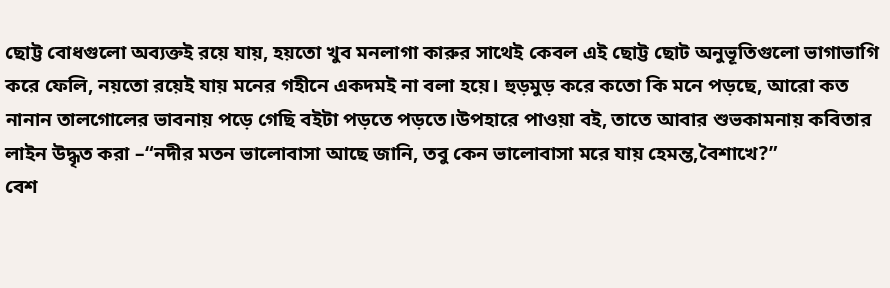ছোট্ট বোধগুলো অব্যক্তই রয়ে যায়, হয়তো খুব মনলাগা কারুর সাথেই কেবল এই ছোট্ট ছোট অনুভূতিগুলো ভাগাভাগি করে ফেলি, নয়তো রয়েই যায় মনের গহীনে একদমই না বলা হয়ে। হুড়মুড় করে কতো কি মনে পড়ছে, আরো কত নানান তালগোলের ভাবনায় পড়ে গেছি বইটা পড়তে পড়তে।উপহারে পাওয়া বই, তাতে আবার শুভকামনায় কবিতার লাইন উদ্ধৃত করা –“নদীর মতন ভালোবাসা আছে জানি, তবু কেন ভালোবাসা মরে যায় হেমন্ত,বৈশাখে?”
বেশ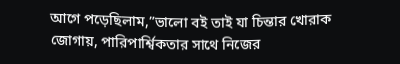আগে পড়েছিলাম,”ভালো বই তাই যা চিন্তার খোরাক জোগায়, পারিপার্শ্বিকতার সাথে নিজের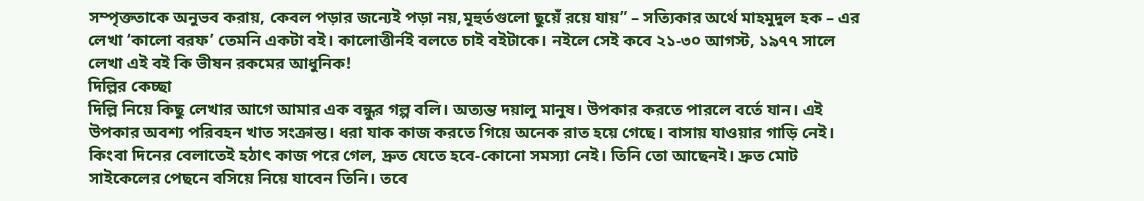সম্পৃক্ততাকে অনুভব করায়, কেবল পড়ার জন্যেই পড়া নয়,মূহুর্তগুলো ছুয়েঁ রয়ে যায়” – সত্যিকার অর্থে মাহমুদুল হক – এর লেখা ‘কালো বরফ’ তেমনি একটা বই। কালোত্তীর্নই বলতে চাই বইটাকে। নইলে সেই কবে ২১-৩০ আগস্ট, ১৯৭৭ সালে লেখা এই বই কি ভীষন রকমের আধুনিক!
দিল্লির কেচ্ছা
দিল্লি নিয়ে কিছু লেখার আগে আমার এক বন্ধুর গল্প বলি। অত্যন্ত দয়ালু মানুষ। উপকার করতে পারলে বর্তে যান। এই উপকার অবশ্য পরিবহন খাত সংক্রান্ত। ধরা যাক কাজ করতে গিয়ে অনেক রাত হয়ে গেছে। বাসায় যাওয়ার গাড়ি নেই। কিংবা দিনের বেলাতেই হঠাৎ কাজ পরে গেল, দ্রুত যেতে হবে-কোনো সমস্যা নেই। তিনি তো আছেনই। দ্রুত মোট সাইকেলের পেছনে বসিয়ে নিয়ে যাবেন তিনি। তবে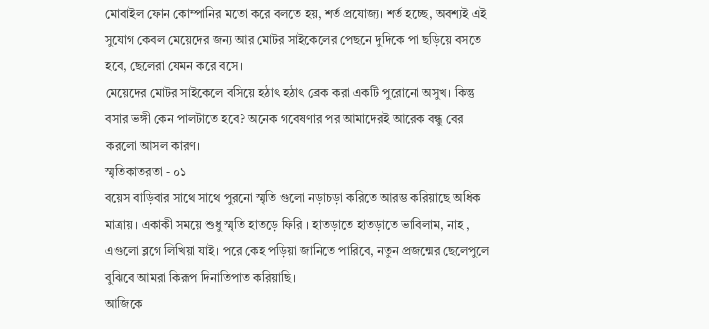মোবাইল ফোন কোম্পানির মতো করে বলতে হয়, শর্ত প্রযোজ্য। শর্ত হচ্ছে, অবশ্যই এই সুযোগ কেবল মেয়েদের জন্য আর মোটর সাইকেলের পেছনে দুদিকে পা ছড়িয়ে বসতে হবে, ছেলেরা যেমন করে বসে।
মেয়েদের মোটর সাইকেলে বসিয়ে হঠাৎ হঠাৎ ব্রেক করা একটি পুরোনো অসুখ। কিন্তু বসার ভঙ্গী কেন পালটাতে হবে? অনেক গবেষণার পর আমাদেরই আরেক বন্ধু বের করলো আসল কারণ।
স্মৃতিকাতরতা - ০১
বয়েস বাড়িবার সাথে সাথে পুরনো স্মৃতি গুলো নড়াচড়া করিতে আরম্ভ করিয়াছে অধিক মাত্রায় । একাকী সময়ে শুধু স্মৃতি হাতড়ে ফিরি । হাতড়াতে হাতড়াতে ভাবিলাম, নাহ , এগুলো ব্লগে লিখিয়া যাই। পরে কেহ পড়িয়া জানিতে পারিবে, নতুন প্রজন্মের ছেলেপুলে বুঝিবে আমরা কিরূপ দিনাতিপাত করিয়াছি।
আজিকে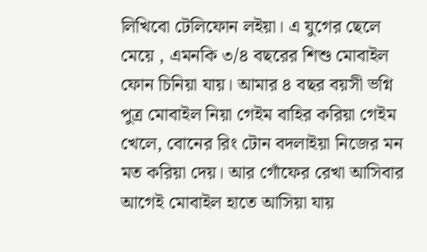লিখিবো টেলিফোন লইয়া। এ যুগের ছেলে মেয়ে , এমনকি ৩/৪ বছরের শিশু মোবাইল ফোন চিনিয়া যায়। আমার ৪ বছর বয়সী ভগ্নি পুত্র মোবাইল নিয়া গেইম বাহির করিয়া গেইম খেলে, বোনের রিং টোন বদলাইয়া নিজের মন মত করিয়া দেয়। আর গোঁফের রেখা আসিবার আগেই মোবাইল হাতে আসিয়া যায়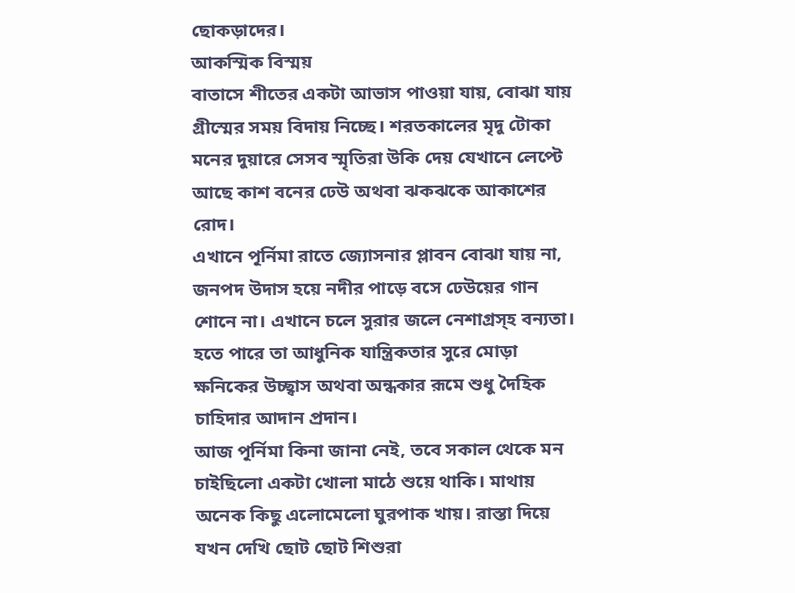ছোকড়াদের।
আকস্মিক বিস্ময়
বাতাসে শীতের একটা আভাস পাওয়া যায়, বোঝা যায় গ্রীস্মের সময় বিদায় নিচ্ছে। শরতকালের মৃদু টোকা মনের দুয়ারে সেসব স্মৃতিরা উকি দেয় যেখানে লেপ্টে আছে কাশ বনের ঢেউ অথবা ঝকঝকে আকাশের রোদ।
এখানে পূর্নিমা রাতে জ্যোসনার প্লাবন বোঝা যায় না, জনপদ উদাস হয়ে নদীর পাড়ে বসে ঢেউয়ের গান শোনে না। এখানে চলে সুরার জলে নেশাগ্রস্হ বন্যতা। হতে পারে তা আধুনিক যান্ত্রিকতার সুরে মোড়া ক্ষনিকের উচ্ছ্বাস অথবা অন্ধকার রূমে শুধু দৈহিক চাহিদার আদান প্রদান।
আজ পূর্নিমা কিনা জানা নেই, তবে সকাল থেকে মন চাইছিলো একটা খোলা মাঠে শুয়ে থাকি। মাথায় অনেক কিছু এলোমেলো ঘুরপাক খায়। রাস্তা দিয়ে যখন দেখি ছোট ছোট শিশুরা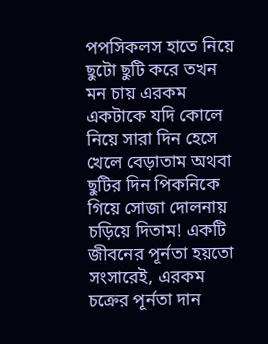পপসিকলস হাতে নিয়ে ছুটো ছুটি করে তখন মন চায় এরকম একটাকে যদি কোলে নিয়ে সারা দিন হেসে খেলে বেড়াতাম অথবা ছুটির দিন পিকনিকে গিয়ে সোজা দোলনায় চড়িয়ে দিতাম! একটি জীবনের পূর্নতা হয়তো সংসারেই, এরকম চক্রের পূর্নতা দান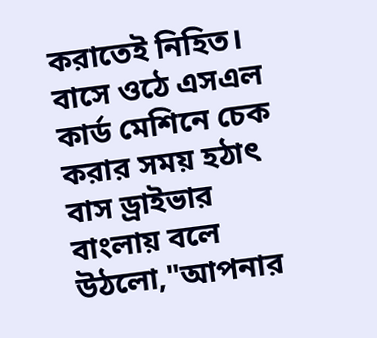করাতেই নিহিত।
বাসে ওঠে এসএল কার্ড মেশিনে চেক করার সময় হঠাৎ বাস ড্রাইভার বাংলায় বলে উঠলো,"আপনার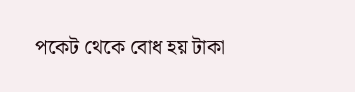পকেট থেকে বোধ হয় টাকা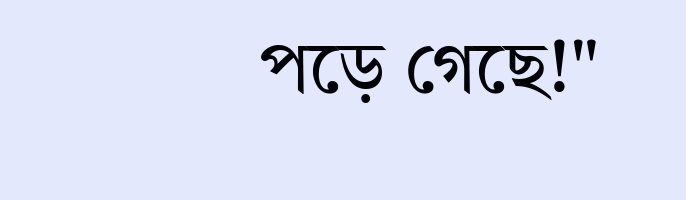পড়ে গেছে!"